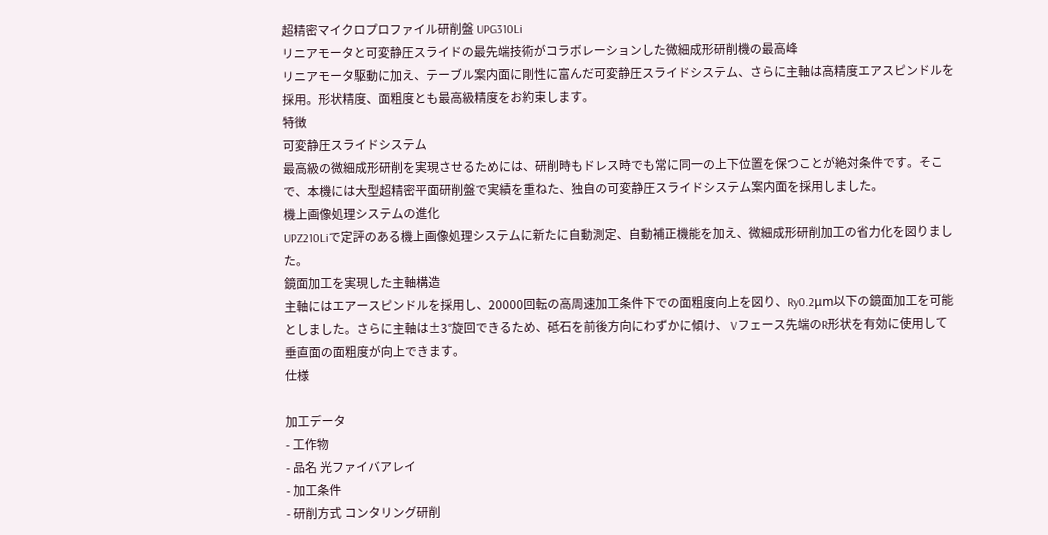超精密マイクロプロファイル研削盤 UPG310Li
リニアモータと可変静圧スライドの最先端技術がコラボレーションした微細成形研削機の最高峰
リニアモータ駆動に加え、テーブル案内面に剛性に富んだ可変静圧スライドシステム、さらに主軸は高精度エアスピンドルを採用。形状精度、面粗度とも最高級精度をお約束します。
特徴
可変静圧スライドシステム
最高級の微細成形研削を実現させるためには、研削時もドレス時でも常に同一の上下位置を保つことが絶対条件です。そこで、本機には大型超精密平面研削盤で実績を重ねた、独自の可変静圧スライドシステム案内面を採用しました。
機上画像処理システムの進化
UPZ210Liで定評のある機上画像処理システムに新たに自動測定、自動補正機能を加え、微細成形研削加工の省力化を図りました。
鏡面加工を実現した主軸構造
主軸にはエアースピンドルを採用し、20000回転の高周速加工条件下での面粗度向上を図り、Ry0.2μm以下の鏡面加工を可能としました。さらに主軸は±3°旋回できるため、砥石を前後方向にわずかに傾け、 Vフェース先端のR形状を有効に使用して垂直面の面粗度が向上できます。
仕様

加工データ
- 工作物
- 品名 光ファイバアレイ
- 加工条件
- 研削方式 コンタリング研削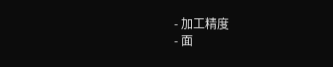- 加工精度
- 面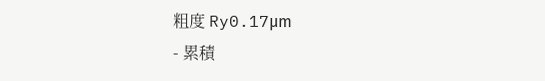粗度 Ry0.17μm
- 累積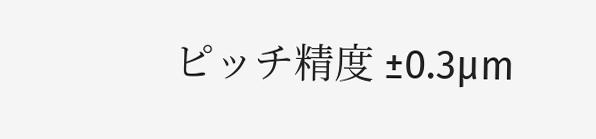ピッチ精度 ±0.3μm